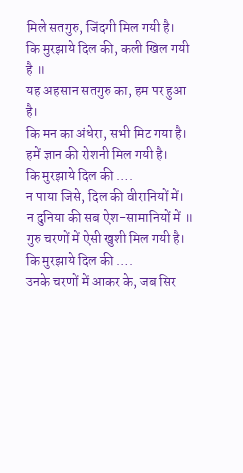मिले सतगुरु, जिंदगी मिल गयी है।
कि मुरझाये दिल की, कली खिल गयी है ॥
यह अहसान सतगुरु का, हम पर हुआ है।
कि मन का अंधेरा, सभी मिट गया है।
हमें ज्ञान की रोशनी मिल गयी है।
कि मुरझाये दिल की ….
न पाया जिसे, दिल की वीरानियों में।
न दुनिया की सब ऐश-सामानियों में ॥
गुरु चरणों में ऐसी खुशी मिल गयी है।
कि मुरझाये दिल की ….
उनके चरणों में आकर के, जब सिर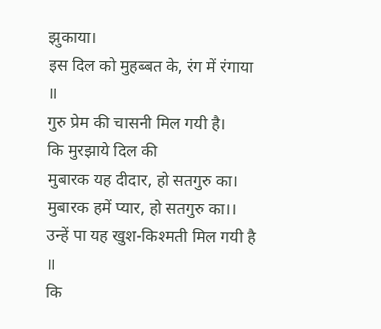झुकाया।
इस दिल को मुहब्बत के, रंग में रंगाया ॥
गुरु प्रेम की चासनी मिल गयी है।
कि मुरझाये दिल की
मुबारक यह दीदार, हो सतगुरु का।
मुबारक हमें प्यार, हो सतगुरु का।।
उन्हें पा यह खुश-किश्मती मिल गयी है ॥
कि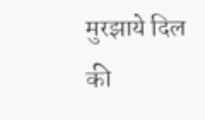मुरझाये दिल की